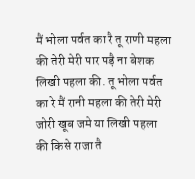मैं भोला पर्वत का रै तू राणी महला की तेरी मेरी पार पड़ै ना बेशक लिखी पहला की. तू भोला पर्वत का रे मैं रानी महला की तेरी मेरी जोरी खूब जमे या लिखी पहला की किसे राजा तै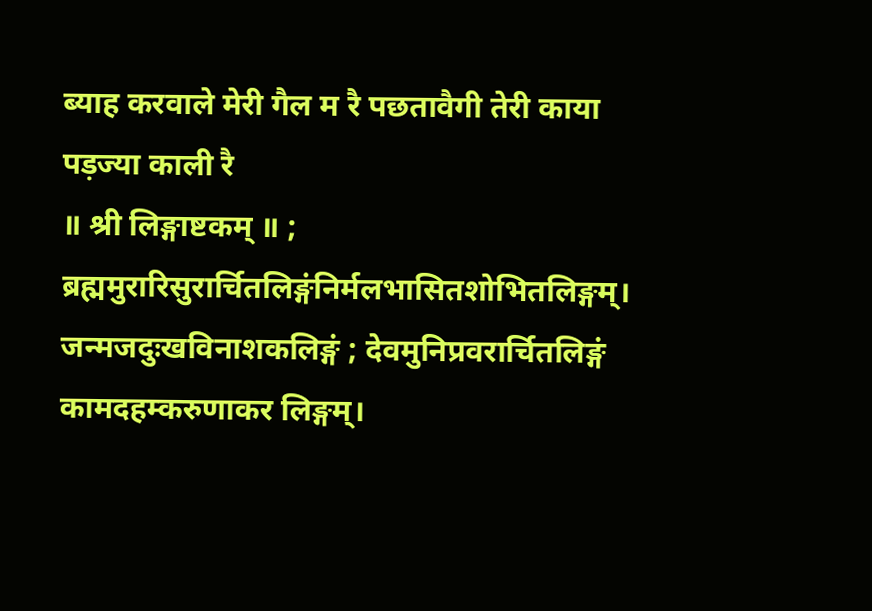ब्याह करवाले मेरी गैल म रै पछतावैगी तेरी काया पड़ज्या काली रै
॥ श्री लिङ्गाष्टकम् ॥ ; ब्रह्ममुरारिसुरार्चितलिङ्गंनिर्मलभासितशोभितलिङ्गम्। जन्मजदुःखविनाशकलिङ्गं ; देवमुनिप्रवरार्चितलिङ्गं कामदहम्करुणाकर लिङ्गम्।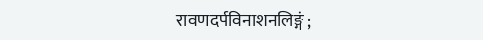रावणदर्पविनाशनलिङ्गं ;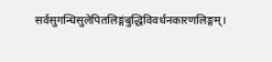सर्वसुगन्धिसुलेपितलिङ्गंबुद्धिविवर्धनकारणलिङ्गम्।